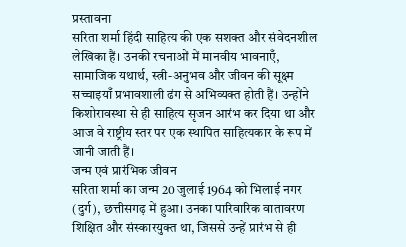प्रस्तावना
सरिता शर्मा हिंदी साहित्य की एक सशक्त और संवेदनशील लेखिका हैं। उनकी रचनाओं में मानवीय भावनाएँ, सामाजिक यथार्थ, स्त्री-अनुभव और जीवन की सूक्ष्म सच्चाइयाँ प्रभावशाली ढंग से अभिव्यक्त होती हैं। उन्होंने किशोरावस्था से ही साहित्य सृजन आरंभ कर दिया था और आज वे राष्ट्रीय स्तर पर एक स्थापित साहित्यकार के रूप में जानी जाती हैं।
जन्म एवं प्रारंभिक जीवन
सरिता शर्मा का जन्म 20 जुलाई 1964 को भिलाई नगर (दुर्ग), छत्तीसगढ़ में हुआ। उनका पारिवारिक वातावरण शिक्षित और संस्कारयुक्त था, जिससे उन्हें प्रारंभ से ही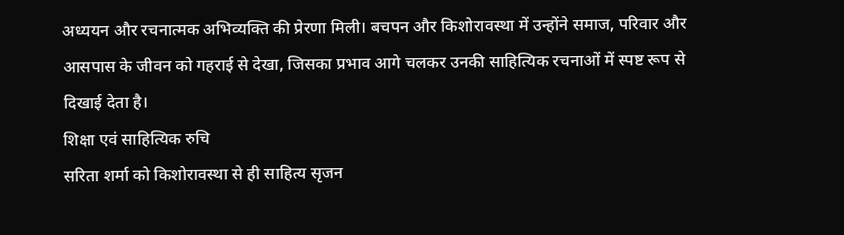अध्ययन और रचनात्मक अभिव्यक्ति की प्रेरणा मिली। बचपन और किशोरावस्था में उन्होंने समाज, परिवार और आसपास के जीवन को गहराई से देखा, जिसका प्रभाव आगे चलकर उनकी साहित्यिक रचनाओं में स्पष्ट रूप से दिखाई देता है।
शिक्षा एवं साहित्यिक रुचि
सरिता शर्मा को किशोरावस्था से ही साहित्य सृजन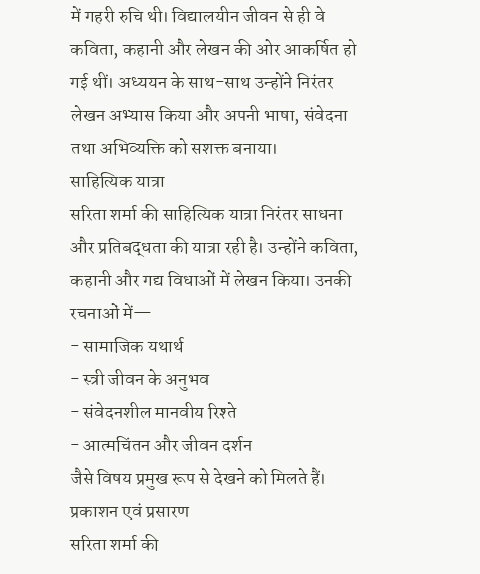में गहरी रुचि थी। विद्यालयीन जीवन से ही वे कविता, कहानी और लेखन की ओर आकर्षित हो गई थीं। अध्ययन के साथ-साथ उन्होंने निरंतर लेखन अभ्यास किया और अपनी भाषा, संवेदना तथा अभिव्यक्ति को सशक्त बनाया।
साहित्यिक यात्रा
सरिता शर्मा की साहित्यिक यात्रा निरंतर साधना और प्रतिबद्धता की यात्रा रही है। उन्होंने कविता, कहानी और गद्य विधाओं में लेखन किया। उनकी रचनाओं में—
- सामाजिक यथार्थ
- स्त्री जीवन के अनुभव
- संवेदनशील मानवीय रिश्ते
- आत्मचिंतन और जीवन दर्शन
जैसे विषय प्रमुख रूप से देखने को मिलते हैं।
प्रकाशन एवं प्रसारण
सरिता शर्मा की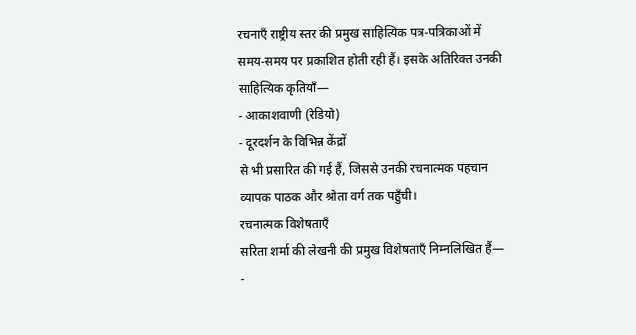रचनाएँ राष्ट्रीय स्तर की प्रमुख साहित्यिक पत्र-पत्रिकाओं में समय-समय पर प्रकाशित होती रही हैं। इसके अतिरिक्त उनकी साहित्यिक कृतियाँ—
- आकाशवाणी (रेडियो)
- दूरदर्शन के विभिन्न केंद्रों
से भी प्रसारित की गई हैं, जिससे उनकी रचनात्मक पहचान व्यापक पाठक और श्रोता वर्ग तक पहुँची।
रचनात्मक विशेषताएँ
सरिता शर्मा की लेखनी की प्रमुख विशेषताएँ निम्नलिखित हैं—
-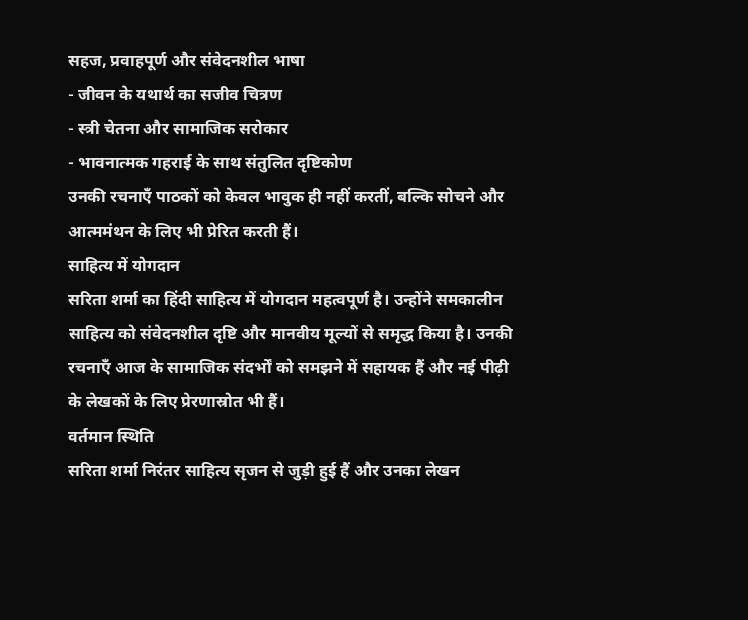सहज, प्रवाहपूर्ण और संवेदनशील भाषा
- जीवन के यथार्थ का सजीव चित्रण
- स्त्री चेतना और सामाजिक सरोकार
- भावनात्मक गहराई के साथ संतुलित दृष्टिकोण
उनकी रचनाएँ पाठकों को केवल भावुक ही नहीं करतीं, बल्कि सोचने और आत्ममंथन के लिए भी प्रेरित करती हैं।
साहित्य में योगदान
सरिता शर्मा का हिंदी साहित्य में योगदान महत्वपूर्ण है। उन्होंने समकालीन साहित्य को संवेदनशील दृष्टि और मानवीय मूल्यों से समृद्ध किया है। उनकी रचनाएँ आज के सामाजिक संदर्भों को समझने में सहायक हैं और नई पीढ़ी के लेखकों के लिए प्रेरणास्रोत भी हैं।
वर्तमान स्थिति
सरिता शर्मा निरंतर साहित्य सृजन से जुड़ी हुई हैं और उनका लेखन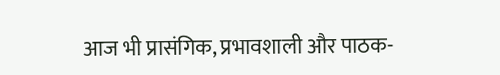आज भी प्रासंगिक, प्रभावशाली और पाठक-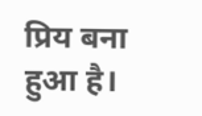प्रिय बना हुआ है।